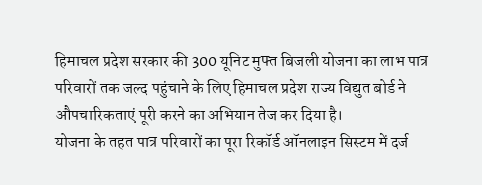हिमाचल प्रदेश सरकार की 300 यूनिट मुफ्त बिजली योजना का लाभ पात्र परिवारों तक जल्द पहुंचाने के लिए हिमाचल प्रदेश राज्य विद्युत बोर्ड ने औपचारिकताएं पूरी करने का अभियान तेज कर दिया है।
योजना के तहत पात्र परिवारों का पूरा रिकॉर्ड ऑनलाइन सिस्टम में दर्ज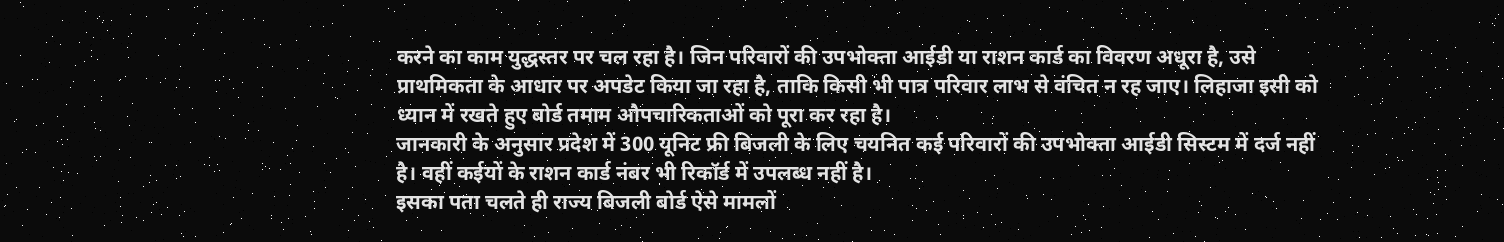करने का काम युद्धस्तर पर चल रहा है। जिन परिवारों की उपभोक्ता आईडी या राशन कार्ड का विवरण अधूरा है, उसे प्राथमिकता के आधार पर अपडेट किया जा रहा है, ताकि किसी भी पात्र परिवार लाभ से वंचित न रह जाए। लिहाजा इसी को ध्यान में रखते हुए बोर्ड तमाम औपचारिकताओं को पूरा कर रहा है।
जानकारी के अनुसार प्रदेश में 300 यूनिट फ्री बिजली के लिए चयनित कई परिवारों की उपभोक्ता आईडी सिस्टम में दर्ज नहीं है। वहीं कईयों के राशन कार्ड नंबर भी रिकॉर्ड में उपलब्ध नहीं है।
इसका पता चलते ही राज्य बिजली बोर्ड ऐसे मामलों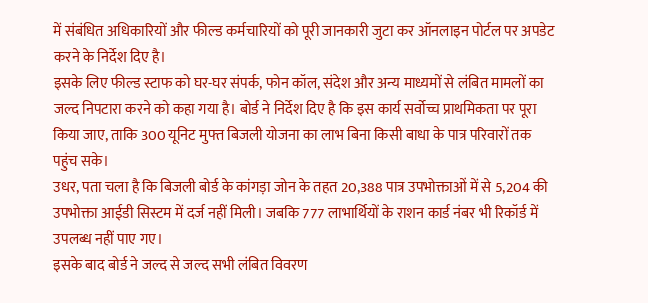में संबंधित अधिकारियों और फील्ड कर्मचारियों को पूरी जानकारी जुटा कर ऑनलाइन पोर्टल पर अपडेट करने के निर्देश दिए है।
इसके लिए फील्ड स्टाफ को घर-घर संपर्क, फोन कॉल, संदेश और अन्य माध्यमों से लंबित मामलों का जल्द निपटारा करने को कहा गया है। बोर्ड ने निर्देश दिए है कि इस कार्य सर्वोच्च प्राथमिकता पर पूरा किया जाए, ताकि 300 यूनिट मुफ्त बिजली योजना का लाभ बिना किसी बाधा के पात्र परिवारों तक पहुंच सके।
उधर, पता चला है कि बिजली बोर्ड के कांगड़ा जोन के तहत 20,388 पात्र उपभोक्ताओं में से 5,204 की उपभोक्ता आईडी सिस्टम में दर्ज नहीं मिली। जबकि 777 लाभार्थियों के राशन कार्ड नंबर भी रिकॉर्ड में उपलब्ध नहीं पाए गए।
इसके बाद बोर्ड ने जल्द से जल्द सभी लंबित विवरण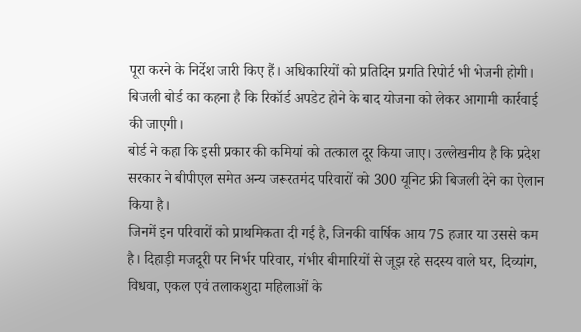पूरा करने के निर्देश जारी किए हैं। अधिकारियों को प्रतिदिन प्रगति रिपोर्ट भी भेजनी होगी। बिजली बोर्ड का कहना है कि रिकॉर्ड अपडेट होने के बाद योजना को लेकर आगामी कार्रवाई की जाएगी।
बोर्ड ने कहा कि इसी प्रकार की कमियां को तत्काल दूर किया जाए। उल्लेखनीय है कि प्रदेश सरकार ने बीपीएल समेत अन्य जरूरतमंद परिवारों को 300 यूनिट फ्री बिजली देने का ऐलान किया है।
जिनमें इन परिवारों को प्राथमिकता दी गई है, जिनकी वार्षिक आय 75 हजार या उससे कम है। दिहाड़ी मजदूरी पर निर्भर परिवार, गंभीर बीमारियों से जूझ रहे सदस्य वाले घर, दिव्यांग, विधवा, एकल एवं तलाकशुदा महिलाओं के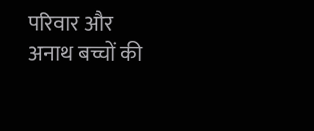परिवार और अनाथ बच्चों की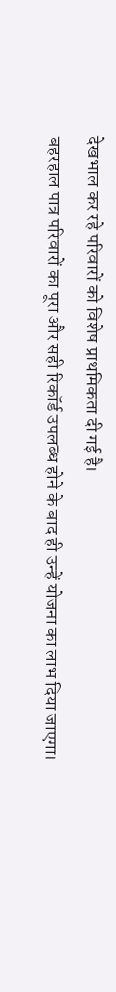देखभाल कर रहे परिवारों को विशेष प्राथमिकता दी गई है।
बहरहाल पात्र परिवारों का पूरा और सही रिकॉर्ड उपलब्ध होने के बाद ही उन्हें योजना का लाभ दिया जाएगा।